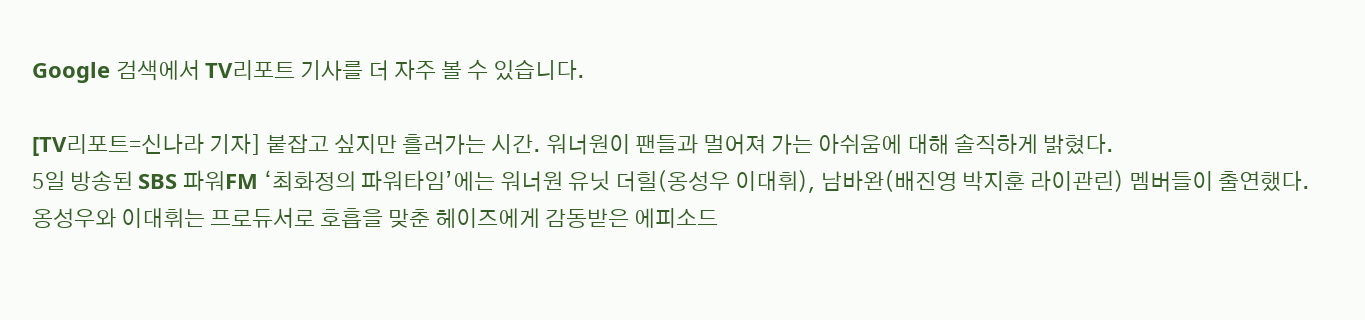Google 검색에서 TV리포트 기사를 더 자주 볼 수 있습니다.

[TV리포트=신나라 기자] 붙잡고 싶지만 흘러가는 시간. 워너원이 팬들과 멀어져 가는 아쉬움에 대해 솔직하게 밝혔다.
5일 방송된 SBS 파워FM ‘최화정의 파워타임’에는 워너원 유닛 더힐(옹성우 이대휘), 남바완(배진영 박지훈 라이관린) 멤버들이 출연했다.
옹성우와 이대휘는 프로듀서로 호흡을 맞춘 헤이즈에게 감동받은 에피소드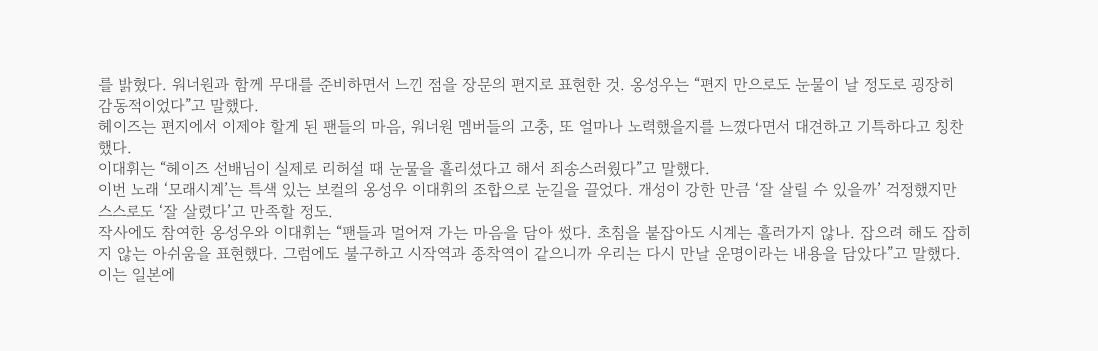를 밝혔다. 워너원과 함께 무대를 준비하면서 느낀 점을 장문의 편지로 표현한 것. 옹성우는 “편지 만으로도 눈물이 날 정도로 굉장히 감동적이었다”고 말했다.
헤이즈는 편지에서 이제야 할게 된 팬들의 마음, 워너원 멤버들의 고충, 또 얼마나 노력했을지를 느꼈다면서 대견하고 기특하다고 칭찬했다.
이대휘는 “헤이즈 선배님이 실제로 리허설 때 눈물을 흘리셨다고 해서 죄송스러웠다”고 말했다.
이번 노래 ‘모래시계’는 특색 있는 보컬의 옹성우 이대휘의 조합으로 눈길을 끌었다. 개성이 강한 만큼 ‘잘 살릴 수 있을까’ 걱정했지만 스스로도 ‘잘 살렸다’고 만족할 정도.
작사에도 참여한 옹성우와 이대휘는 “팬들과 멀어져 가는 마음을 담아 썼다. 초침을 붙잡아도 시계는 흘러가지 않나. 잡으려 해도 잡히지 않는 아쉬움을 표현했다. 그럼에도 불구하고 시작역과 종착역이 같으니까 우리는 다시 만날 운명이라는 내용을 담았다”고 말했다.
이는 일본에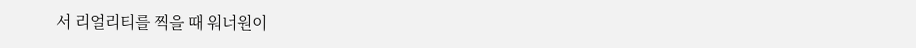서 리얼리티를 찍을 때 워너원이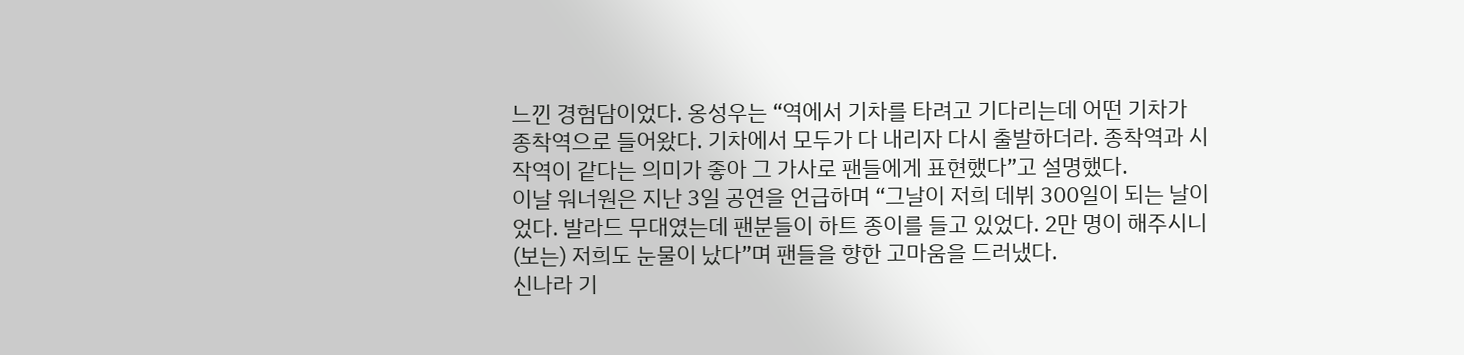느낀 경험담이었다. 옹성우는 “역에서 기차를 타려고 기다리는데 어떤 기차가 종착역으로 들어왔다. 기차에서 모두가 다 내리자 다시 출발하더라. 종착역과 시작역이 같다는 의미가 좋아 그 가사로 팬들에게 표현했다”고 설명했다.
이날 워너원은 지난 3일 공연을 언급하며 “그날이 저희 데뷔 300일이 되는 날이었다. 발라드 무대였는데 팬분들이 하트 종이를 들고 있었다. 2만 명이 해주시니 (보는) 저희도 눈물이 났다”며 팬들을 향한 고마움을 드러냈다.
신나라 기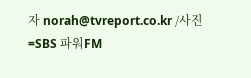자 norah@tvreport.co.kr /사진=SBS 파워FM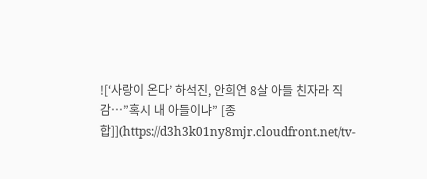![‘사랑이 온다’ 하석진, 안희연 8살 아들 친자라 직감…”혹시 내 아들이냐” [종합]](https://d3h3k01ny8mjr.cloudfront.net/tv-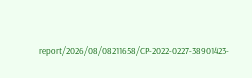report/2026/08/08211658/CP-2022-0227-38901423-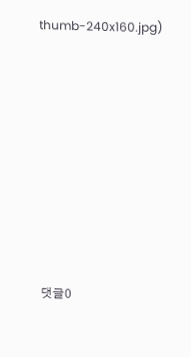thumb-240x160.jpg)













댓글0